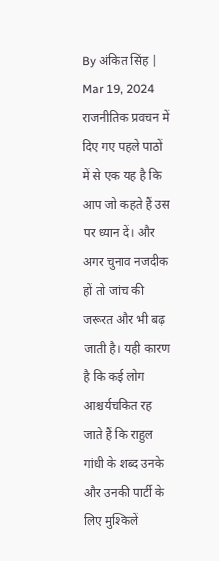By अंकित सिंह | Mar 19, 2024
राजनीतिक प्रवचन में दिए गए पहले पाठों में से एक यह है कि आप जो कहते हैं उस पर ध्यान दें। और अगर चुनाव नजदीक हों तो जांच की जरूरत और भी बढ़ जाती है। यही कारण है कि कई लोग आश्चर्यचकित रह जाते हैं कि राहुल गांधी के शब्द उनके और उनकी पार्टी के लिए मुश्किलें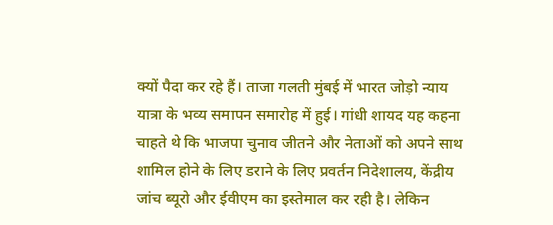क्यों पैदा कर रहे हैं। ताजा गलती मुंबई में भारत जोड़ो न्याय यात्रा के भव्य समापन समारोह में हुई। गांधी शायद यह कहना चाहते थे कि भाजपा चुनाव जीतने और नेताओं को अपने साथ शामिल होने के लिए डराने के लिए प्रवर्तन निदेशालय, केंद्रीय जांच ब्यूरो और ईवीएम का इस्तेमाल कर रही है। लेकिन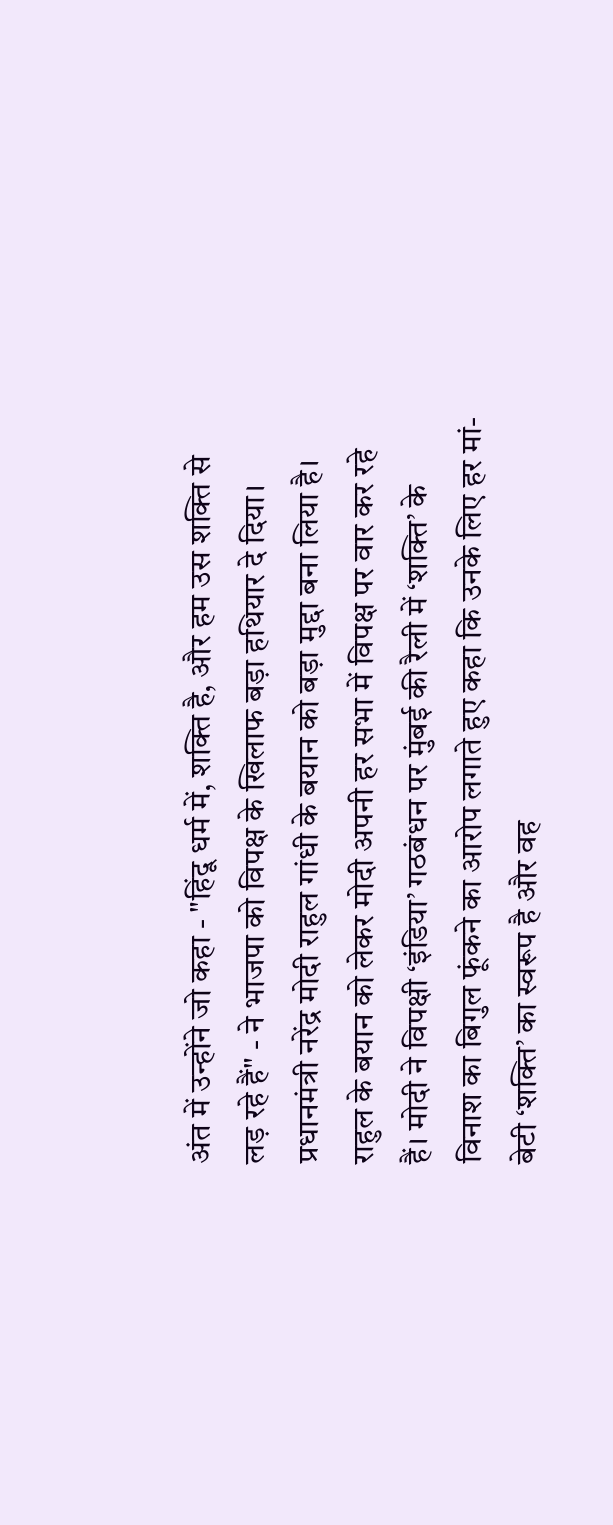अंत में उन्होंने जो कहा - "हिंदू धर्म में, शक्ति है, और हम उस शक्ति से लड़ रहे हैं" - ने भाजपा को विपक्ष के खिलाफ बड़ा हथियार दे दिया। प्रधानमंत्री नरेंद्र मोदी राहुल गांधी के बयान को बड़ा मुद्दा बना लिया है।
राहुल के बयान को लेकर मोदी अपनी हर सभा में विपक्ष पर वार कर रहे हैं। मोदी ने विपक्षी ‘इंडिया’ गठबंधन पर मुंबई की रैली में ‘शक्ति’ के विनाश का बिगुल फूंकने का आरोप लगाते हुए कहा कि उनके लिए हर मां-बेटी ‘शक्ति’ का स्वरूप है और वह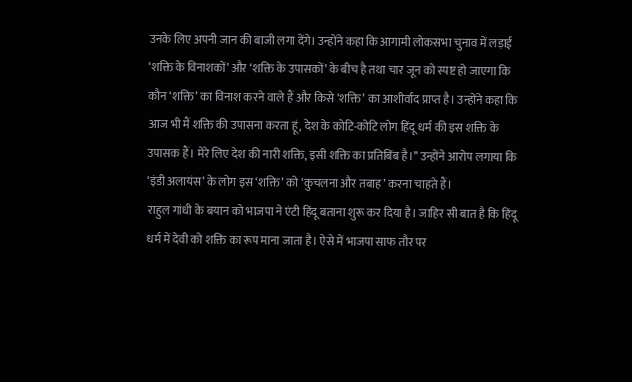उनके लिए अपनी जान की बाजी लगा देंगे। उन्होंने कहा कि आगामी लोकसभा चुनाव में लड़ाई ‘शक्ति के विनाशकों’ और ‘शक्ति के उपासकों’ के बीच है तथा चार जून को स्पष्ट हो जाएगा कि कौन ‘शक्ति’ का विनाश करने वाले हैं और किसे ‘शक्ति’ का आशीर्वाद प्राप्त है। उन्होंने कहा कि आज भी मैं शक्ति की उपासना करता हूं, देश के कोटि-कोटि लोग हिंदू धर्म की इस शक्ति के उपासक हैं। मेरे लिए देश की नारी शक्ति, इसी शक्ति का प्रतिबिंब है।’’ उन्होंने आरोप लगाया कि ‘इंडी अलायंस’ के लोग इस ‘शक्ति’ को ‘कुचलना और तबाह’ करना चाहते हैं।
राहुल गांधी के बयान को भाजपा ने एंटी हिंदू बताना शुरू कर दिया है। जाहिर सी बात है कि हिंदू धर्म में देवी को शक्ति का रूप माना जाता है। ऐसे में भाजपा साफ तौर पर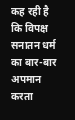कह रही है कि विपक्ष सनातन धर्म का बार-बार अपमान करता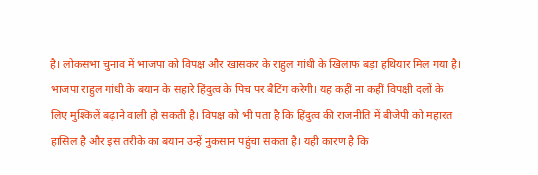है। लोकसभा चुनाव में भाजपा को विपक्ष और खासकर के राहुल गांधी के खिलाफ बड़ा हथियार मिल गया है। भाजपा राहुल गांधी के बयान के सहारे हिंदुत्व के पिच पर बैटिंग करेगी। यह कहीं ना कहीं विपक्षी दलों के लिए मुश्किलें बढ़ाने वाली हो सकती है। विपक्ष को भी पता है कि हिंदुत्व की राजनीति में बीजेपी को महारत हासिल है और इस तरीके का बयान उन्हें नुकसान पहुंचा सकता है। यही कारण है कि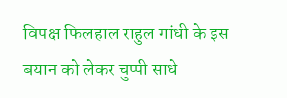विपक्ष फिलहाल राहुल गांधी के इस बयान को लेकर चुप्पी साधे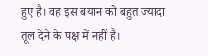हुए है। वह इस बयान को बहुत ज्यादा तूल देने के पक्ष में नहीं है।